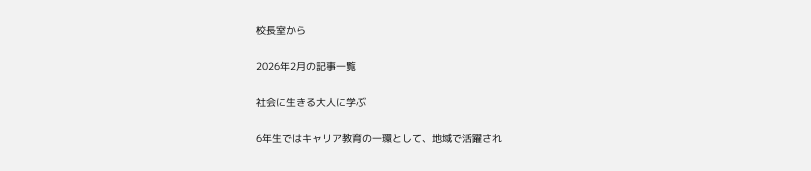校長室から

2026年2月の記事一覧

社会に生きる大人に学ぶ

6年生ではキャリア教育の一環として、地域で活躍され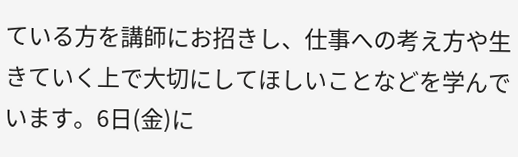ている方を講師にお招きし、仕事への考え方や生きていく上で大切にしてほしいことなどを学んでいます。6日(金)に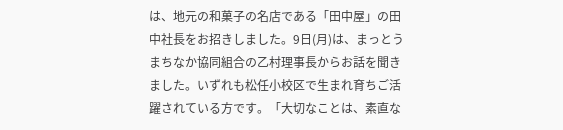は、地元の和菓子の名店である「田中屋」の田中社長をお招きしました。9日(月)は、まっとうまちなか協同組合の乙村理事長からお話を聞きました。いずれも松任小校区で生まれ育ちご活躍されている方です。「大切なことは、素直な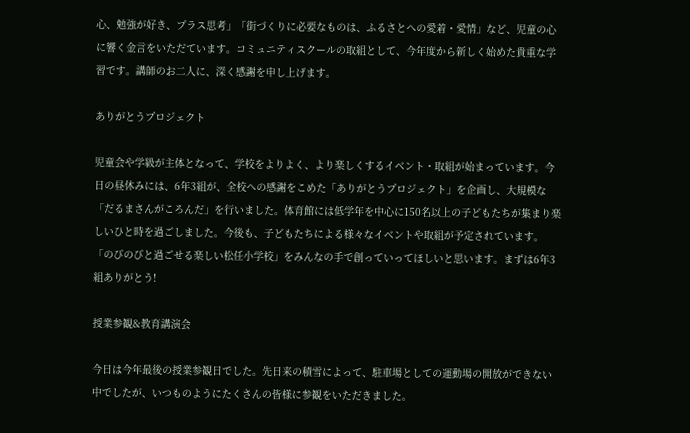心、勉強が好き、プラス思考」「街づくりに必要なものは、ふるさとへの愛着・愛情」など、児童の心に響く金言をいただています。コミュニティスクールの取組として、今年度から新しく始めた貴重な学習です。講師のお二人に、深く感謝を申し上げます。

ありがとうプロジェクト

児童会や学級が主体となって、学校をよりよく、より楽しくするイベント・取組が始まっています。今日の昼休みには、6年3組が、全校への感謝をこめた「ありがとうプロジェクト」を企画し、大規模な「だるまさんがころんだ」を行いました。体育館には低学年を中心に150名以上の子どもたちが集まり楽しいひと時を過ごしました。今後も、子どもたちによる様々なイベントや取組が予定されています。「のびのびと過ごせる楽しい松任小学校」をみんなの手で創っていってほしいと思います。まずは6年3組ありがとう!

授業参観&教育講演会

今日は今年最後の授業参観日でした。先日来の積雪によって、駐車場としての運動場の開放ができない中でしたが、いつものようにたくさんの皆様に参観をいただきました。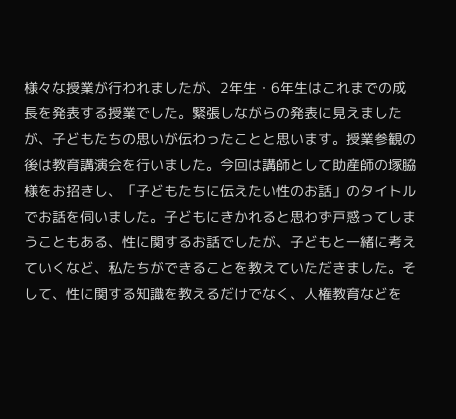様々な授業が行われましたが、2年生・6年生はこれまでの成長を発表する授業でした。緊張しながらの発表に見えましたが、子どもたちの思いが伝わったことと思います。授業参観の後は教育講演会を行いました。今回は講師として助産師の塚脇様をお招きし、「子どもたちに伝えたい性のお話」のタイトルでお話を伺いました。子どもにきかれると思わず戸惑ってしまうこともある、性に関するお話でしたが、子どもと一緒に考えていくなど、私たちができることを教えていただきました。そして、性に関する知識を教えるだけでなく、人権教育などを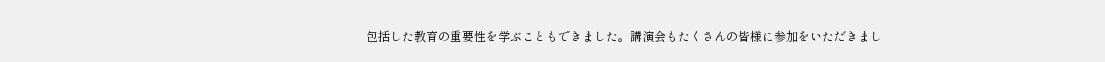包括した教育の重要性を学ぶこともできました。講演会もたくさんの皆様に参加をいただきまし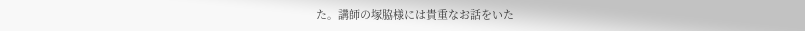た。講師の塚脇様には貴重なお話をいた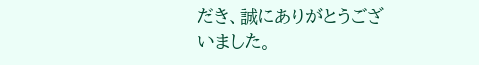だき、誠にありがとうございました。